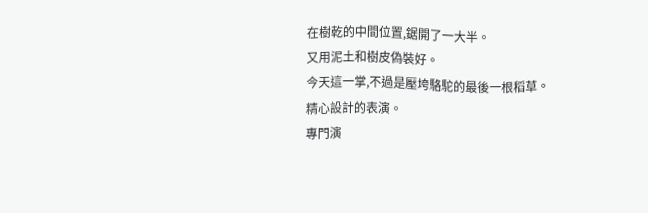在樹乾的中間位置,鋸開了一大半。
又用泥土和樹皮偽裝好。
今天這一掌,不過是壓垮駱駝的最後一根稻草。
精心設計的表演。
專門演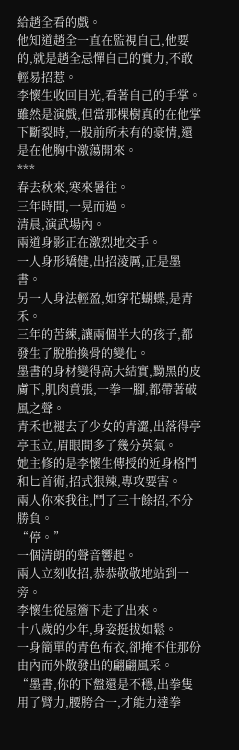給趙全看的戲。
他知道趙全一直在監視自己,他要的,就是趙全忌憚自己的實力,不敢輕易招惹。
李懷生收回目光,看著自己的手掌。
雖然是演戲,但當那棵樹真的在他掌下斷裂時,一股前所未有的豪情,還是在他胸中激蕩開來。
***
春去秋來,寒來暑往。
三年時間,一晃而過。
清晨,演武場內。
兩道身影正在激烈地交手。
一人身形矯健,出招淩厲,正是墨書。
另一人身法輕盈,如穿花蝴蝶,是青禾。
三年的苦練,讓兩個半大的孩子,都發生了脫胎換骨的變化。
墨書的身材變得高大結實,黝黑的皮膚下,肌肉賁張,一拳一腳,都帶著破風之聲。
青禾也褪去了少女的青澀,出落得亭亭玉立,眉眼間多了幾分英氣。
她主修的是李懷生傳授的近身格鬥和匕首術,招式狠辣,專攻要害。
兩人你來我往,鬥了三十餘招,不分勝負。
“停。”
一個清朗的聲音響起。
兩人立刻收招,恭恭敬敬地站到一旁。
李懷生從屋簷下走了出來。
十八歲的少年,身姿挺拔如鬆。
一身簡單的青色布衣,卻掩不住那份由內而外散發出的翩翩風采。
“墨書,你的下盤還是不穩,出拳隻用了臂力,腰胯合一,才能力達拳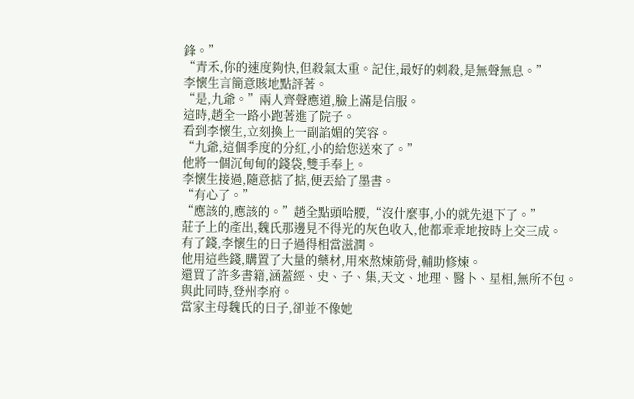鋒。”
“青禾,你的速度夠快,但殺氣太重。記住,最好的刺殺,是無聲無息。”
李懷生言簡意賅地點評著。
“是,九爺。”兩人齊聲應道,臉上滿是信服。
這時,趙全一路小跑著進了院子。
看到李懷生,立刻換上一副諂媚的笑容。
“九爺,這個季度的分紅,小的給您送來了。”
他將一個沉甸甸的錢袋,雙手奉上。
李懷生接過,隨意掂了掂,便丟給了墨書。
“有心了。”
“應該的,應該的。”趙全點頭哈腰,“沒什麼事,小的就先退下了。”
莊子上的產出,魏氏那邊見不得光的灰色收入,他都乖乖地按時上交三成。
有了錢,李懷生的日子過得相當滋潤。
他用這些錢,購置了大量的藥材,用來熬煉筋骨,輔助修煉。
還買了許多書籍,涵蓋經、史、子、集,天文、地理、醫卜、星相,無所不包。
與此同時,登州李府。
當家主母魏氏的日子,卻並不像她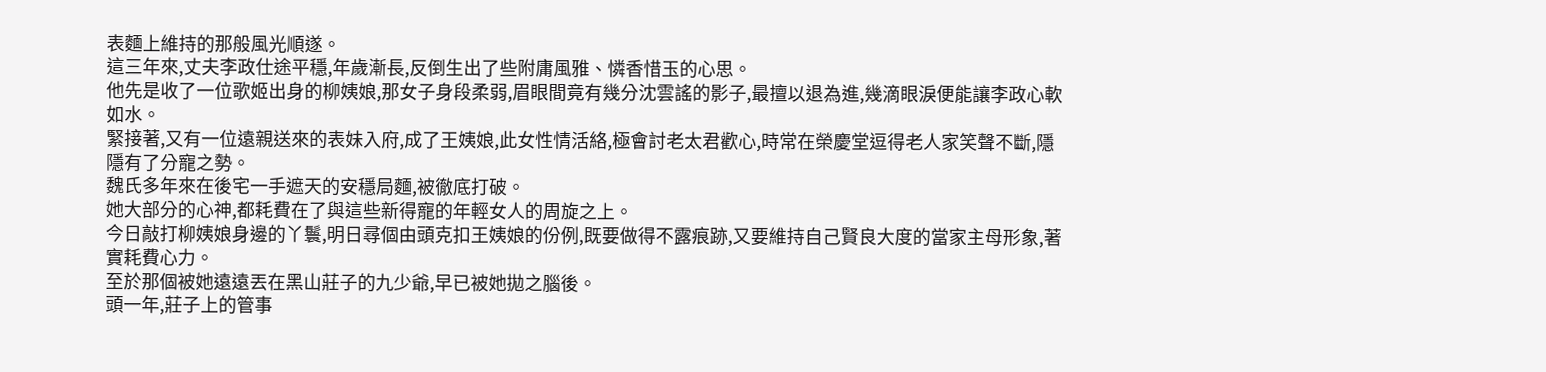表麵上維持的那般風光順遂。
這三年來,丈夫李政仕途平穩,年歲漸長,反倒生出了些附庸風雅、憐香惜玉的心思。
他先是收了一位歌姬出身的柳姨娘,那女子身段柔弱,眉眼間竟有幾分沈雲謠的影子,最擅以退為進,幾滴眼淚便能讓李政心軟如水。
緊接著,又有一位遠親送來的表妹入府,成了王姨娘,此女性情活絡,極會討老太君歡心,時常在榮慶堂逗得老人家笑聲不斷,隱隱有了分寵之勢。
魏氏多年來在後宅一手遮天的安穩局麵,被徹底打破。
她大部分的心神,都耗費在了與這些新得寵的年輕女人的周旋之上。
今日敲打柳姨娘身邊的丫鬟,明日尋個由頭克扣王姨娘的份例,既要做得不露痕跡,又要維持自己賢良大度的當家主母形象,著實耗費心力。
至於那個被她遠遠丟在黑山莊子的九少爺,早已被她拋之腦後。
頭一年,莊子上的管事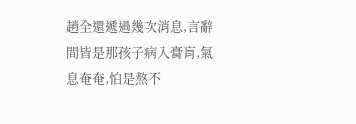趙全還遞過幾次消息,言辭間皆是那孩子病入膏肓,氣息奄奄,怕是熬不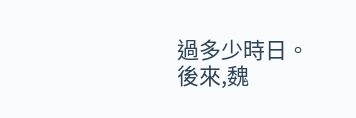過多少時日。
後來,魏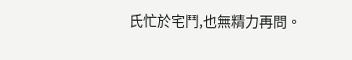氏忙於宅鬥,也無精力再問。